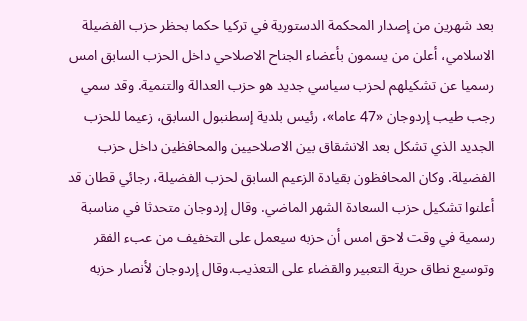بعد شهرين من إصدار المحكمة الدستورية في تركيا حكما بحظر حزب الفضيلة الاسلامي، أعلن من يسمون بأعضاء الجناح الاصلاحي داخل الحزب السابق امس رسميا عن تشكيلهم لحزب سياسي جديد هو حزب العدالة والتنمية. وقد سمي رجب طيب إردوجان «47 عاما»، رئيس بلدية إسطنبول السابق، زعيما للحزب الجديد الذي تشكل بعد الانشقاق بين الاصلاحيين والمحافظين داخل حزب الفضيلة. وكان المحافظون بقيادة الزعيم السابق لحزب الفضيلة، رجائي قطان قد أعلنوا تشكيل حزب السعادة الشهر الماضي. وقال إردوجان متحدثا في مناسبة رسمية في وقت لاحق امس أن حزبه سيعمل على التخفيف من عبء الفقر وتوسيع نطاق حرية التعبير والقضاء على التعذيب.وقال إردوجان لأنصار حزبه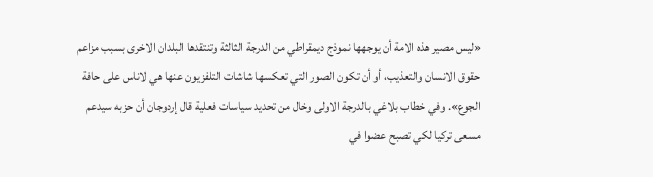«ليس مصير هذه الامة أن يوجهها نموذج ديمقراطي من الدرجة الثالثة وتنتقدها البلدان الاخرى بسبب مزاعم حقوق الانسان والتعذيب، أو أن تكون الصور التي تعكسها شاشات التلفزيون عنها هي لاناس على حافة الجوع». وفي خطاب بلاغي بالدرجة الاولى وخال من تحديد سياسات فعلية قال إردوجان أن حزبه سيدعم مسعى تركيا لكي تصبح عضوا في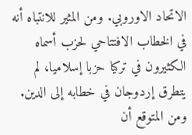الاتحاد الاوروبي. ومن المثير للانتباه أنه في الخطاب الافتتاحي لحزب أسماه الكثيرون في تركيا حزبا إسلاميا، لم يتطرق إردوجان في خطابه إلى الدين. ومن المتوقع أن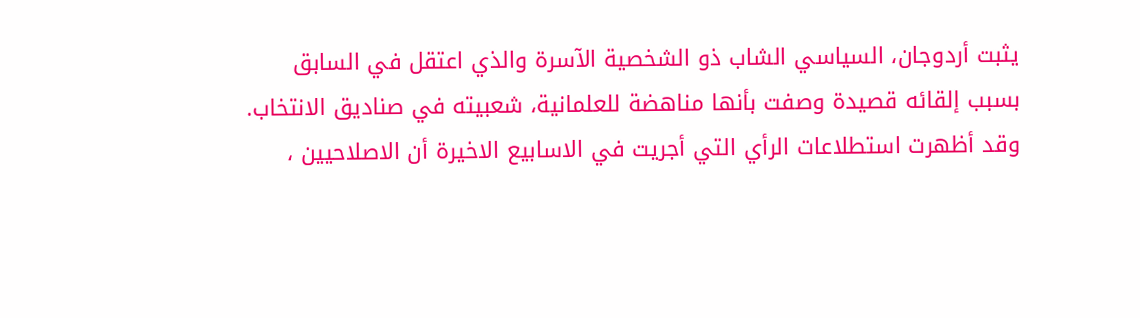يثبت أردوجان، السياسي الشاب ذو الشخصية الآسرة والذي اعتقل في السابق بسبب إلقائه قصيدة وصفت بأنها مناهضة للعلمانية، شعبيته في صناديق الانتخاب. وقد أظهرت استطلاعات الرأي التي أجريت في الاسابيع الاخيرة أن الاصلاحيين ،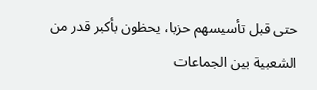حتى قبل تأسيسهم حزبا، يحظون بأكبر قدر من الشعبية بين الجماعات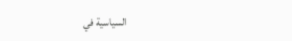السياسية في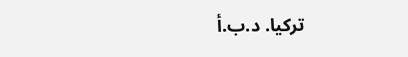تركيا. د.ب.أ